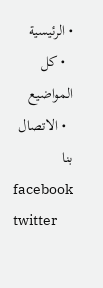• الرئيسية
  • كل المواضيع
  • الاتصال بنا
facebook twitter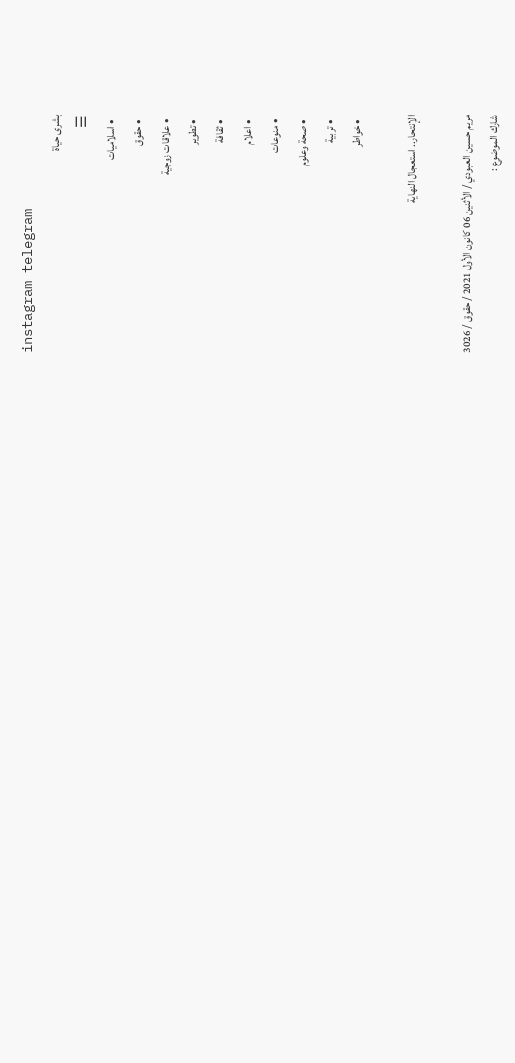instagram telegram
بشرى حياة
☰
  • اسلاميات
  • حقوق
  • علاقات زوجية
  • تطوير
  • ثقافة
  • اعلام
  • منوعات
  • صحة وعلوم
  • تربية
  • خواطر

الإنتحار.. استعجال النهاية

مريم حسين العبودي / الأثنين 06 كانون الأول 2021 / حقوق / 3026
شارك الموضوع :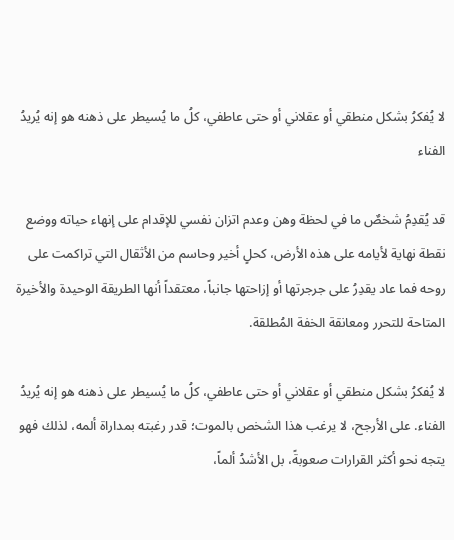لا يُفكرُ بشكل منطقي أو عقلاني أو حتى عاطفي، كلُ ما يُسيطر على ذهنه هو إنه يُريدُ الفناء

قد يُقدِمُ شخصٌ ما في لحظة وهن وعدم اتزان نفسي للإقدام على إنهاء حياته ووضع نقطة نهاية لأيامه على هذه الأرض، كحلٍ أخير وحاسم من الأثقال التي تراكمت على روحه فما عاد يقدِرُ على جرجرتها أو إزاحتها جانباً، معتقداً أنها الطريقة الوحيدة والأخيرة المتاحة للتحرر ومعانقة الخفة المُطلقة.

لا يُفكرُ بشكل منطقي أو عقلاني أو حتى عاطفي، كلُ ما يُسيطر على ذهنه هو إنه يُريدُ الفناء. على الأرجح، لا يرغب هذا الشخص بالموت؛ قدر رغبته بمداراة ألمه، لذلك فهو يتجه نحو أكثر القرارات صعوبةً، بل الأشدُ ألماً،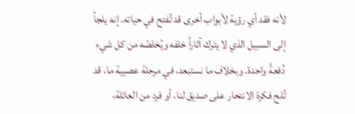لأنه فقد أي رؤية لأبواب أخرى قد تُفتح في حياته. إنه يلجأ إلى السبيل الذي لا يترك آثاراً خلفه ويُخلصّه من كل شيء دُفعةً واحدة. وبخلاف ما نستبعد، في مرحلة عصيبة ما، قد تُلح فكرة الانتحار على صديق لنا، أو فرد من العائلة،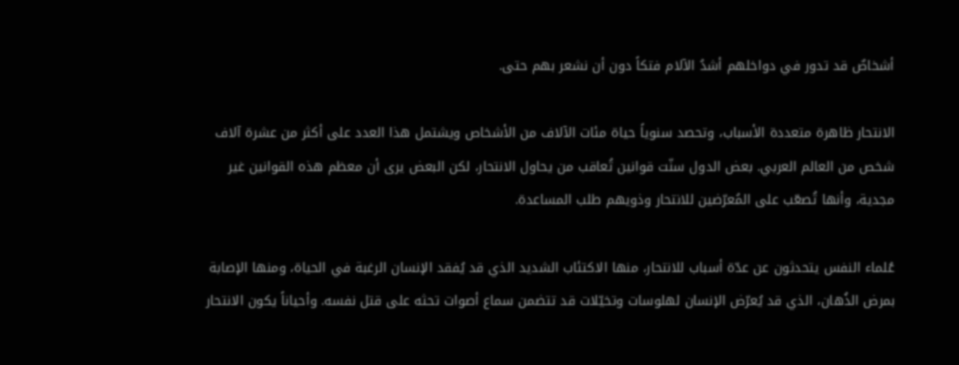أشخاصٌ قد تدور في دواخلهم أشدُ الآلام فتكاً دون أن نشعر بهم حتى.

الانتحار ظاهرة متعددة الأسباب، وتحصد سنوياً حياة مئات الآلاف من الأشخاص ويشتمل هذا العدد على أكثر من عشرة آلاف شخص من العالم العربي. بعض الدول سنّت قوانين تُعاقب من يحاول الانتحار، لكن البعض يرى أن معظم هذه القوانين غير مجدية، وأنها تُصعّب على المُعرّضين للانتحار وذويهم طلب المساعدة.

عُلماء النفس يتحدثون عن عدّة أسباب للانتحار، منها الاكتئاب الشديد الذي قد يُفقد الإنسان الرغبة في الحياة، ومنها الإصابة بمرض الذُهان، الذي قد يُعرّض الإنسان لهلوسات وتخيّلات قد تتضمن سماع أصوات تحثه على قتل نفسه. وأحياناً يكون الانتحار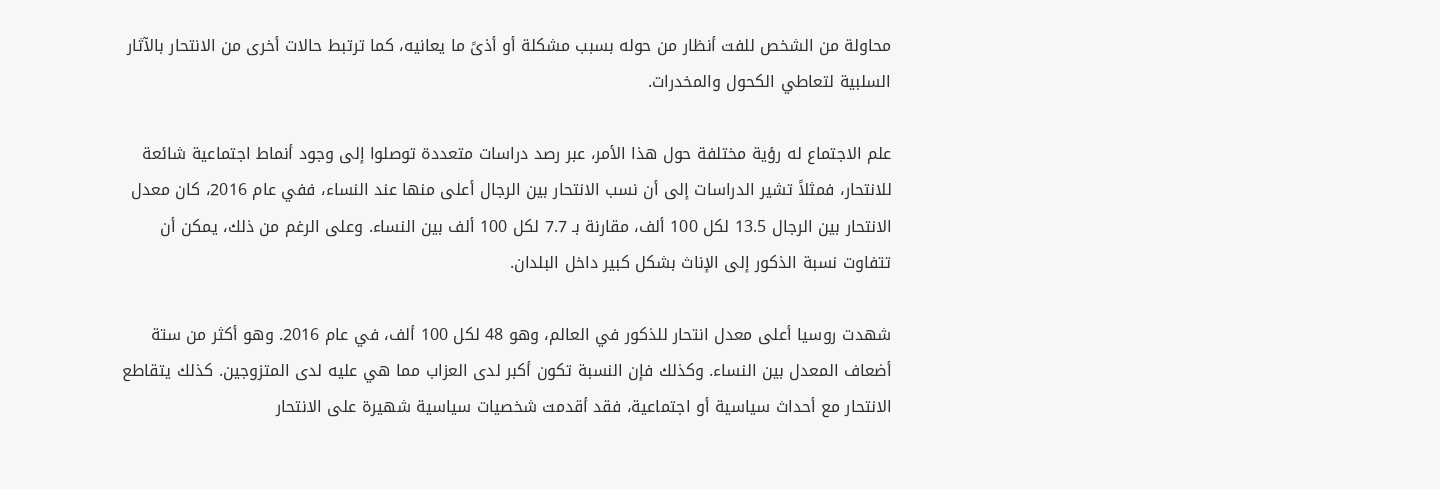محاولة من الشخص للفت أنظار من حوله بسبب مشكلة أو أذىً ما يعانيه، كما ترتبط حالات أخرى من الانتحار بالآثار السلبية لتعاطي الكحول والمخدرات.

علم الاجتماع له رؤية مختلفة حول هذا الأمر، عبر رصد دراسات متعددة توصلوا إلى وجود أنماط اجتماعية شائعة للانتحار، فمثلاً تشير الدراسات إلى أن نسب الانتحار بين الرجال أعلى منها عند النساء، ففي عام 2016، كان معدل الانتحار بين الرجال 13.5 لكل 100 ألف، مقارنة بـ 7.7 لكل 100 ألف بين النساء. وعلى الرغم من ذلك، يمكن أن تتفاوت نسبة الذكور إلى الإناث بشكل كبير داخل البلدان.

شهدت روسيا أعلى معدل انتحار للذكور في العالم، وهو 48 لكل 100 ألف، في عام 2016. وهو أكثر من ستة أضعاف المعدل بين النساء. وكذلك فإن النسبة تكون أكبر لدى العزاب مما هي عليه لدى المتزوجين. كذلك يتقاطع الانتحار مع أحداث سياسية أو اجتماعية، فقد أقدمت شخصيات سياسية شهيرة على الانتحار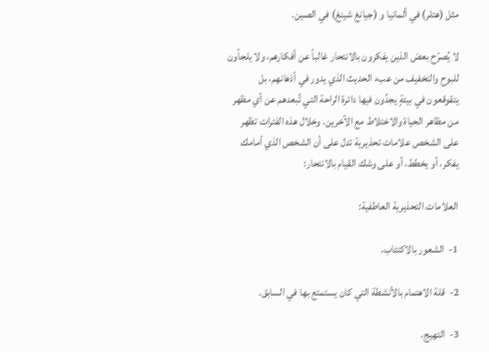مثل (هتلر) في ألمانيا و (جيانغ شينغ) في الصين.

لا يُصرّح بعض الذين يفكرون بالانتحار غالباً عن أفكارهم، ولا يلجأون للبوح والتخفيف من عبء الحديث الذي يدور في أذهانهم، بل يتقوقعون في بيئةٍ يجدُون فيها دائرة الراحة التي تُبعدهم عن أي مظهر من مظاهر الحياة والاختلاط مع الآخرين. وخلال هذه الفترات تظهر على الشخص علامات تحذيرية تدل على أن الشخص الذي أمامك يفكر، أو يخطط، أو على وشك القيام بالانتحار:

العلامات التحذيرية العاطفية:

1-  الشعور بالاكتئاب.

2-  قلة الاهتمام بالأنشطة التي كان يستمتع بها في السابق.

3-  التهيج.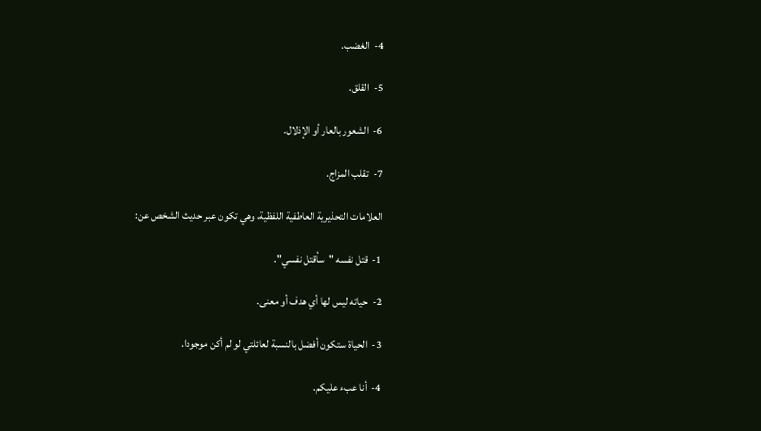4-  الغضب.

5-  القلق.

6-  الشعور بالعار أو الإذلال.

7-  تقلب المزاج.

العلامات التحذيرية العاطفية اللفظية، وهي تكون عبر حديث الشخص عن:

1-  قتل نفسه "سأقتل نفسي".

2-  حياته ليس لها أي هدف أو معنى.

3-  الحياة ستكون أفضل بالنسبة لعائلتي لو لم أكن موجودا.

4-  أنا عبء عليكم.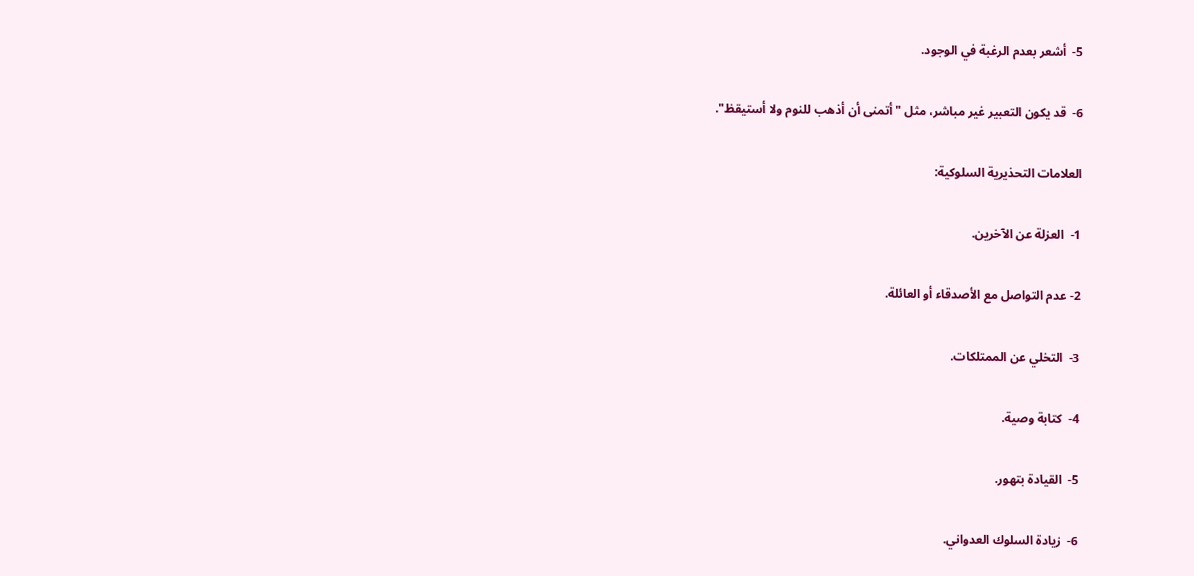5-  أشعر بعدم الرغبة في الوجود.

6-  قد يكون التعبير غير مباشر، مثل "أتمنى أن أذهب للنوم ولا أستيقظ".

العلامات التحذيرية السلوكية:

1-  العزلة عن الآخرين.

2- عدم التواصل مع الأصدقاء أو العائلة.

3-  التخلي عن الممتلكات.

4-  كتابة وصية.

5-  القيادة بتهور.

6-  زيادة السلوك العدواني.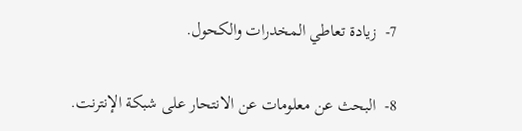7-  زيادة تعاطي المخدرات والكحول.

8-  البحث عن معلومات عن الانتحار على شبكة الإنترنت.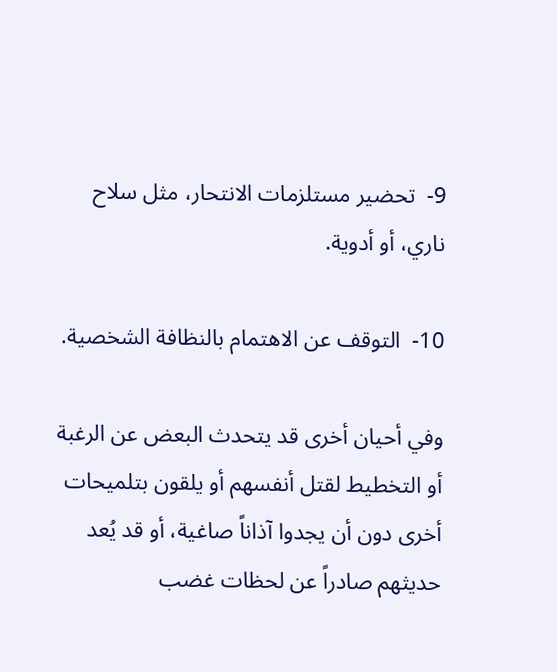9-  تحضير مستلزمات الانتحار، مثل سلاح ناري، أو أدوية.

10-  التوقف عن الاهتمام بالنظافة الشخصية.

وفي أحيان أخرى قد يتحدث البعض عن الرغبة أو التخطيط لقتل أنفسهم أو يلقون بتلميحات أخرى دون أن يجدوا آذاناً صاغية، أو قد يُعد حديثهم صادراً عن لحظات غضب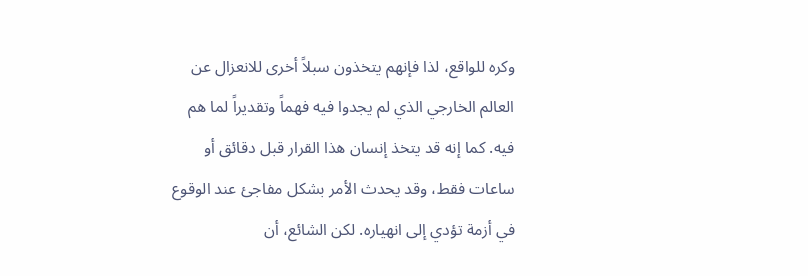وكره للواقع، لذا فإنهم يتخذون سبلاً أخرى للانعزال عن العالم الخارجي الذي لم يجدوا فيه فهماً وتقديراً لما هم فيه. كما إنه قد يتخذ إنسان هذا القرار قبل دقائق أو ساعات فقط، وقد يحدث الأمر بشكل مفاجئ عند الوقوع في أزمة تؤدي إلى انهياره. لكن الشائع، أن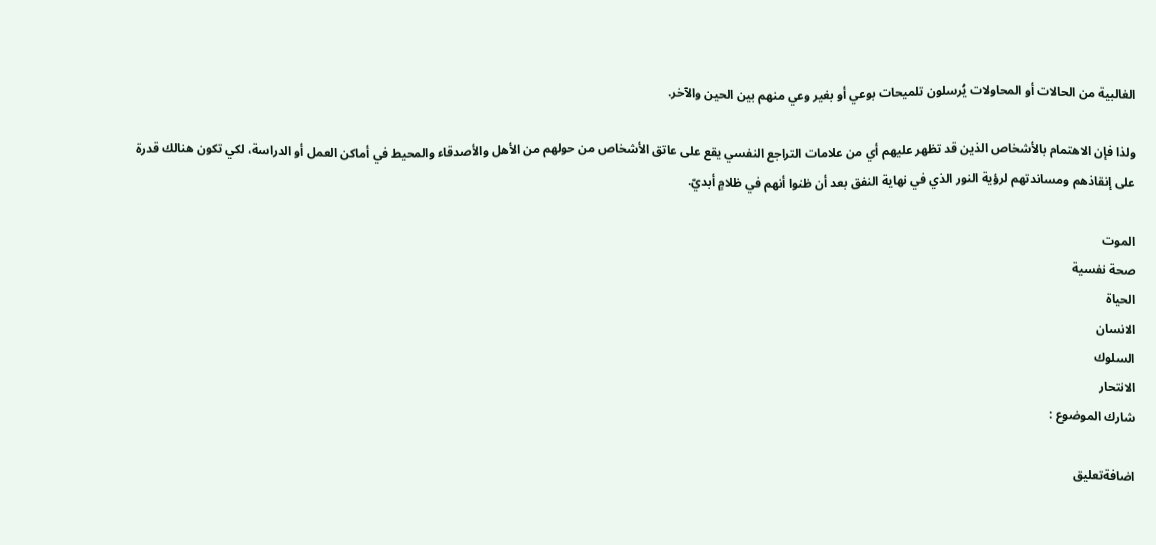الغالبية من الحالات أو المحاولات يُرسلون تلميحات بوعي أو بغير وعي منهم بين الحين والآخر.

ولذا فإن الاهتمام بالأشخاص الذين قد تظهر عليهم أي من علامات التراجع النفسي يقع على عاتق الأشخاص من حولهم من الأهل والأصدقاء والمحيط في أماكن العمل أو الدراسة، لكي تكون هنالك قدرة على إنقاذهم ومساندتهم لرؤية النور الذي في نهاية النفق بعد أن ظنوا أنهم في ظلامٍ أبديّ.

الموت
صحة نفسية
الحياة
الانسان
السلوك
الانتحار
شارك الموضوع :

اضافةتعليق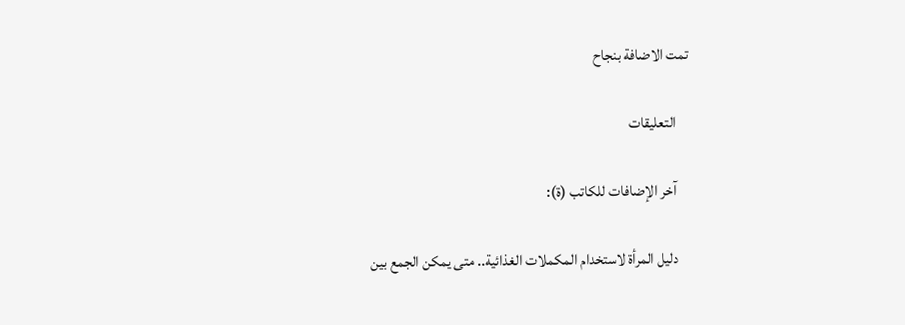تمت الاضافة بنجاح

    التعليقات

    آخر الإضافات للكاتب (ة):

    دليل المرأة لاستخدام المكملات الغذائية.. متى يمكن الجمع بين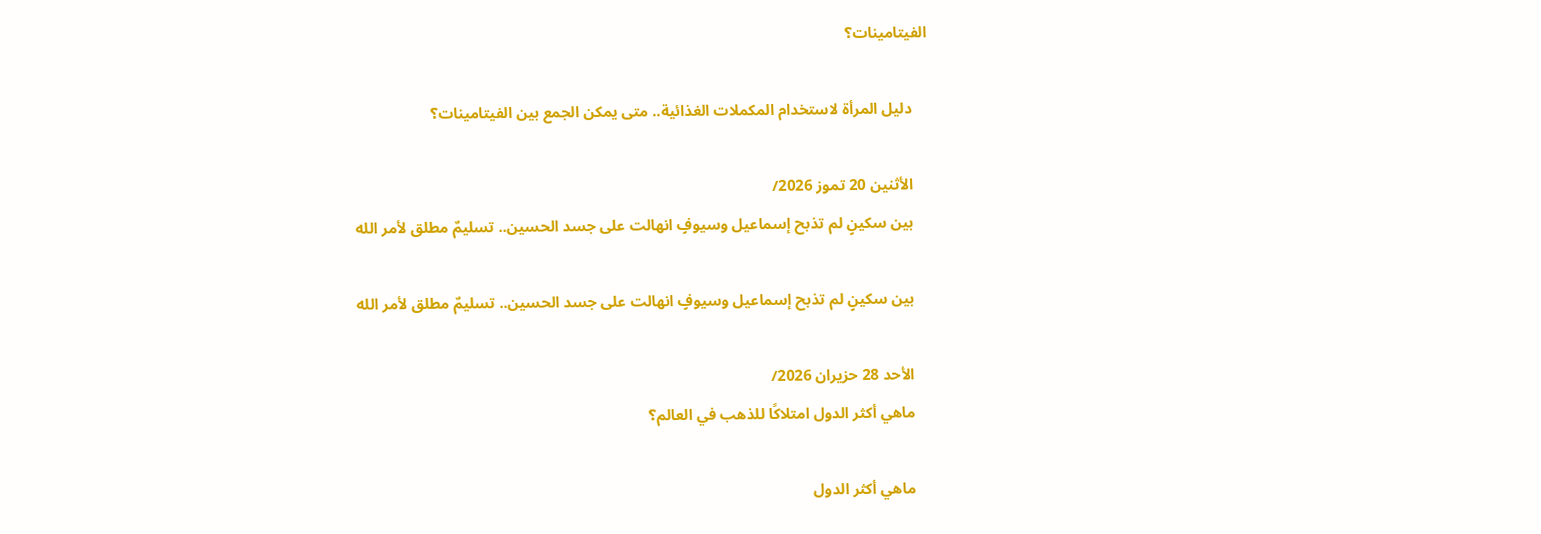الفيتامينات؟

    دليل المرأة لاستخدام المكملات الغذائية.. متى يمكن الجمع بين الفيتامينات؟

    الأثنين 20 تموز 2026/
    بين سكينٍ لم تذبح إسماعيل وسيوفٍ انهالت على جسد الحسين.. تسليمٌ مطلق لأمر الله

    بين سكينٍ لم تذبح إسماعيل وسيوفٍ انهالت على جسد الحسين.. تسليمٌ مطلق لأمر الله

    الأحد 28 حزيران 2026/
    ماهي أكثر الدول امتلاكًا للذهب في العالم؟

    ماهي أكثر الدول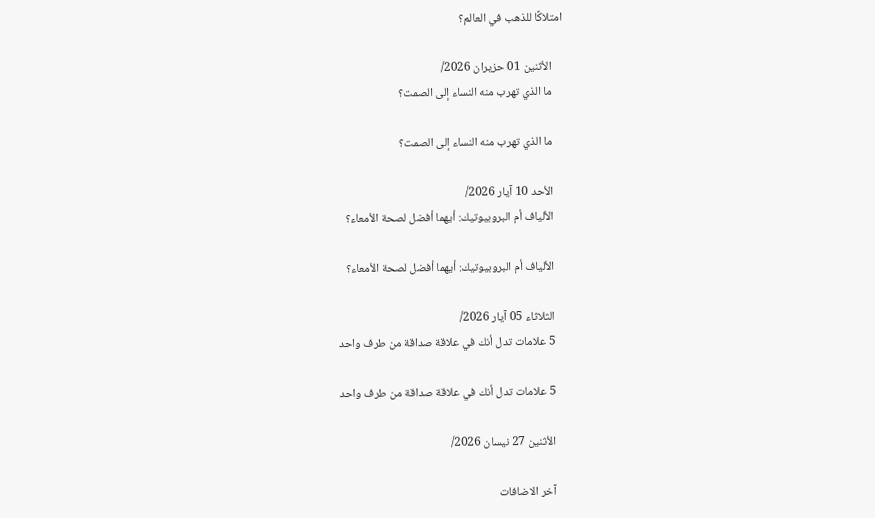امتلاكًا للذهب في العالم؟

    الأثنين 01 حزيران 2026/
    ما الذي تهرب منه النساء إلى الصمت؟

    ما الذي تهرب منه النساء إلى الصمت؟

    الأحد 10 آيار 2026/
    الألياف أم البروبيوتيك: أيهما أفضل لصحة الأمعاء؟

    الألياف أم البروبيوتيك: أيهما أفضل لصحة الأمعاء؟

    الثلاثاء 05 آيار 2026/
    5 علامات تدل أنك في علاقة صداقة من طرف واحد

    5 علامات تدل أنك في علاقة صداقة من طرف واحد

    الأثنين 27 نيسان 2026/

    آخر الاضافات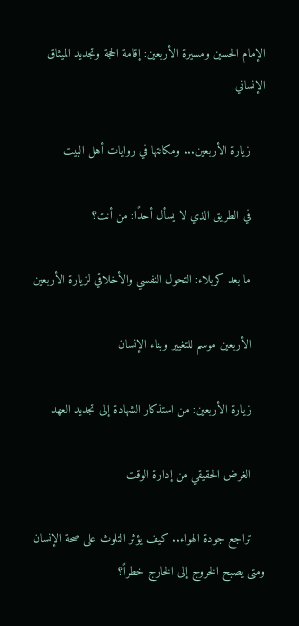الإمام الحسين ومسيرة الأربعين: إقامة الحجة وتجديد الميثاق الإنساني

    زيارة الأربعين... ومكانتها في روايات أهل البيت

    في الطريق الذي لا يسأل أحدًا: من أنت؟

    ما بعد كربلاء: التحول النفسي والأخلاقي لزيارة الأربعين

    الأربعين موسم للتغيير وبناء الإنسان

    زيارة الأربعين: من استذكار الشهادة إلى تجديد العهد

    الغرض الحقيقي من إدارة الوقت

    تراجع جودة الهواء.. كيف يؤثر التلوث على صحة الإنسان ومتى يصبح الخروج إلى الخارج خطراً؟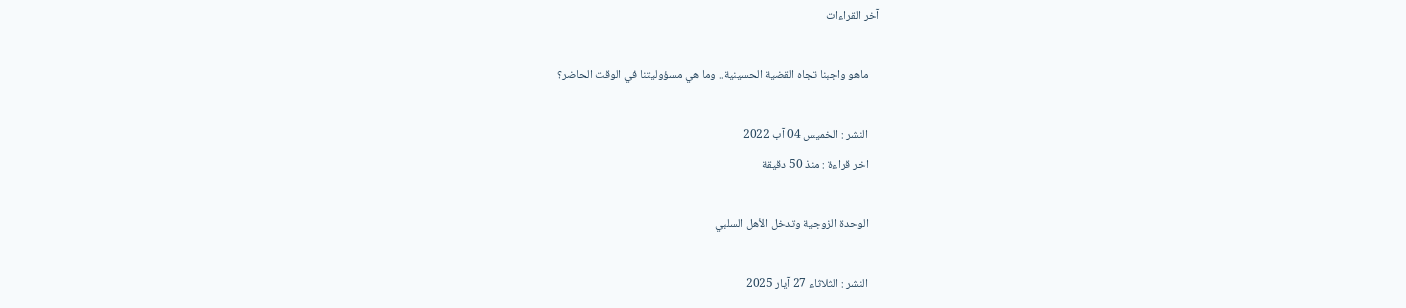آخر القراءات

    ماهو واجبنا تجاه القضية الحسينية.. وما هي مسؤوليتنا في الوقت الحاضر؟

    النشر : الخميس 04 آب 2022
    اخر قراءة : منذ 50 دقيقة

    الوحدة الزوجية وتدخل الأهل السلبي

    النشر : الثلاثاء 27 آيار 2025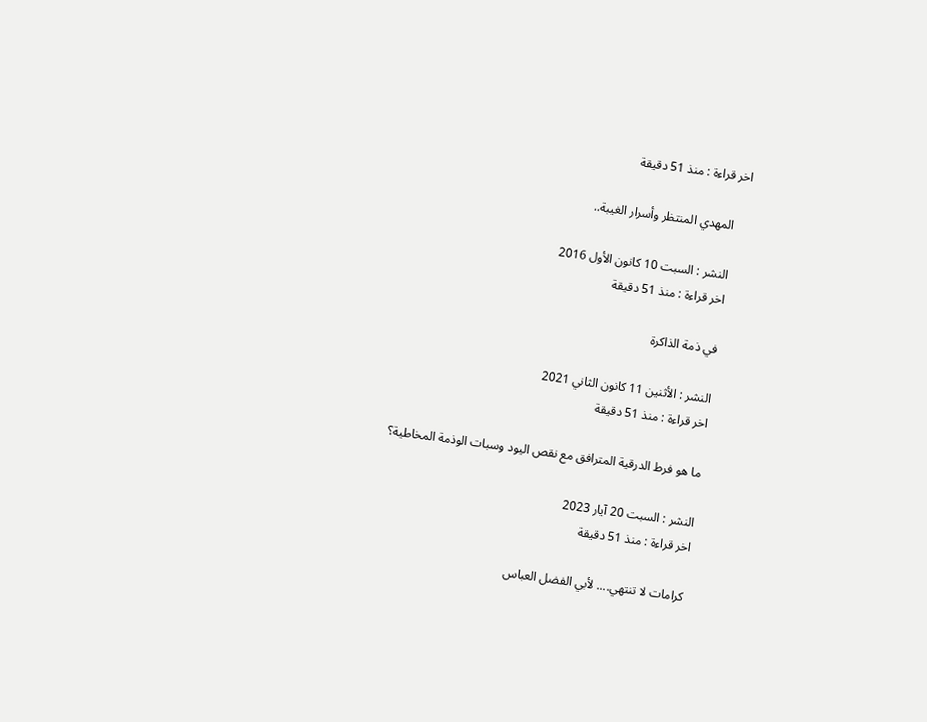اخر قراءة : منذ 51 دقيقة

    المهدي المنتظر وأسرار الغيبة..

    النشر : السبت 10 كانون الأول 2016
    اخر قراءة : منذ 51 دقيقة

    في ذمة الذاكرة

    النشر : الأثنين 11 كانون الثاني 2021
    اخر قراءة : منذ 51 دقيقة

    ما هو فرط الدرقية المترافق مع نقص اليود وسبات الوذمة المخاطية؟

    النشر : السبت 20 آيار 2023
    اخر قراءة : منذ 51 دقيقة

    كرامات لا تنتهي.... لأبي الفضل العباس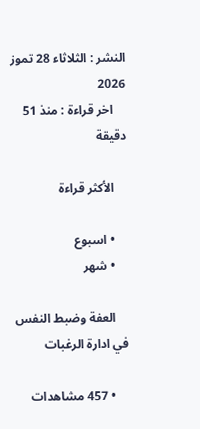النشر : الثلاثاء 28 تموز 2026
    اخر قراءة : منذ 51 دقيقة

    الأكثر قراءة

    • اسبوع
    • شهر

    العفة وضبط النفس في ادارة الرغبات

    • 457 مشاهدات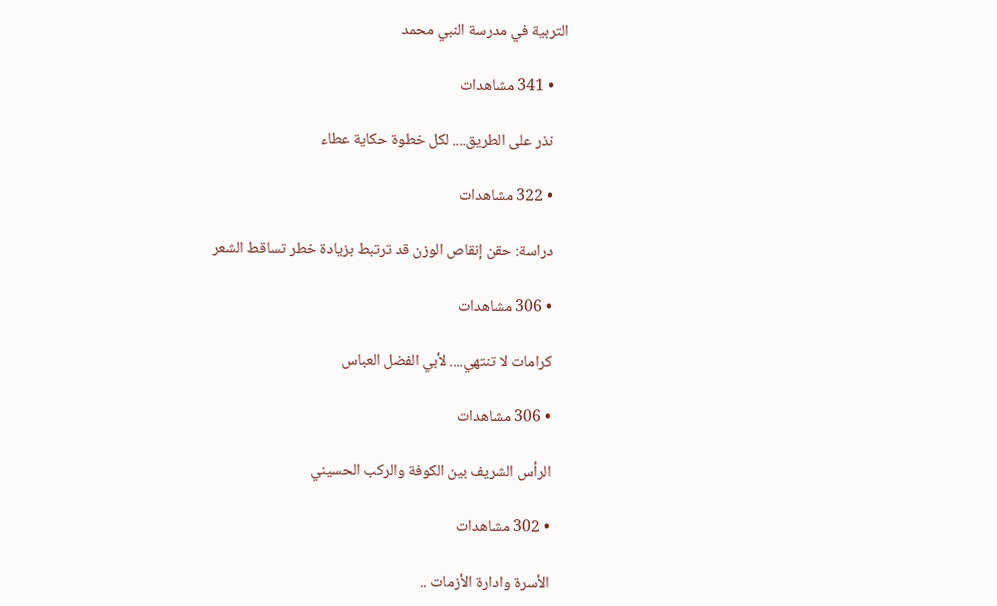التربية في مدرسة النبي محمد

    • 341 مشاهدات

    نذر على الطريق.... لكل خطوة حكاية عطاء

    • 322 مشاهدات

    دراسة: حقن إنقاص الوزن قد ترتبط بزيادة خطر تساقط الشعر

    • 306 مشاهدات

    كرامات لا تنتهي.... لأبي الفضل العباس

    • 306 مشاهدات

    الرأس الشريف بين الكوفة والركب الحسيني

    • 302 مشاهدات

    الأسرة وادارة الأزمات ..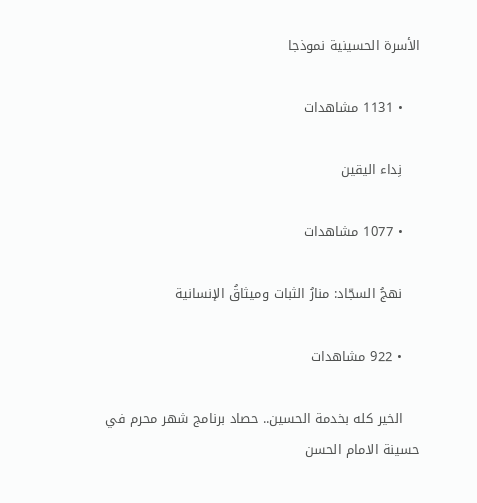الأسرة الحسينية نموذجا

    • 1131 مشاهدات

    نِداء اليقين

    • 1077 مشاهدات

    نهجُ السجّاد: منارُ الثبات وميثاقُ الإنسانية

    • 922 مشاهدات

    الخير كله بخدمة الحسين.. حصاد برنامج شهر محرم في حسينة الامام الحسن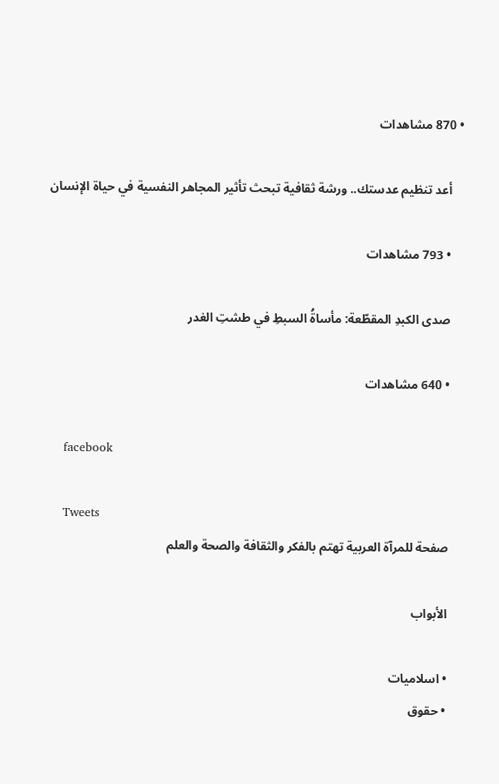• 870 مشاهدات

    أعد تنظيم عدستك.. ورشة ثقافية تبحث تأثير المجاهر النفسية في حياة الإنسان

    • 793 مشاهدات

    صدى الكبدِ المقطّعة: مأساةُ السبطِ في طشتِ الغدر

    • 640 مشاهدات

    facebook

    Tweets
    صفحة للمرآة العربية تهتم بالفكر والثقافة والصحة والعلم

    الأبواب

    • اسلاميات
    • حقوق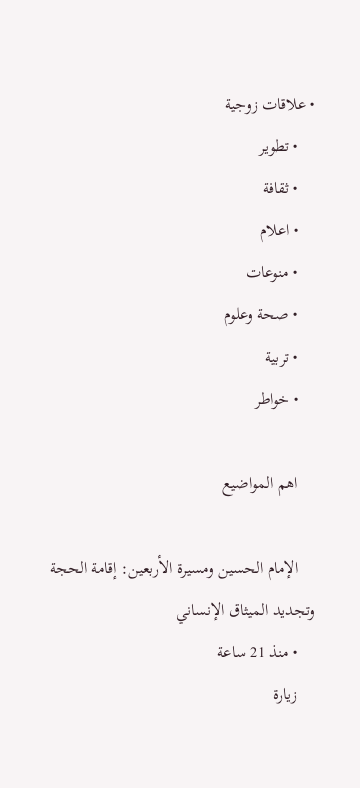• علاقات زوجية
    • تطوير
    • ثقافة
    • اعلام
    • منوعات
    • صحة وعلوم
    • تربية
    • خواطر

    اهم المواضيع

    الإمام الحسين ومسيرة الأربعين: إقامة الحجة وتجديد الميثاق الإنساني
    • منذ 21 ساعة
    زيارة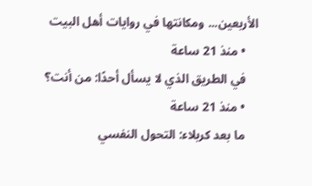الأربعين... ومكانتها في روايات أهل البيت
    • منذ 21 ساعة
    في الطريق الذي لا يسأل أحدًا: من أنت؟
    • منذ 21 ساعة
    ما بعد كربلاء: التحول النفسي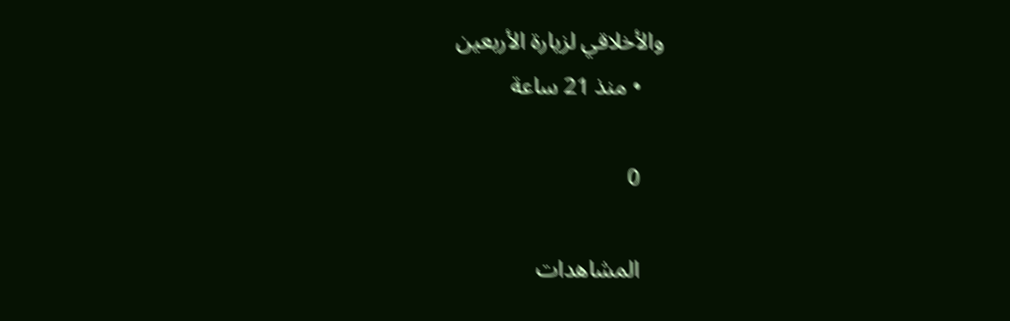والأخلاقي لزيارة الأربعين
    • منذ 21 ساعة

    0

    المشاهدات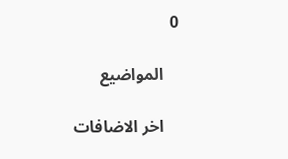0

    المواضيع

    اخر الاضافات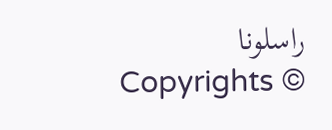راسلونا
    Copyrights ©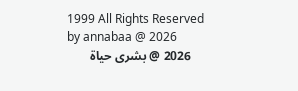1999 All Rights Reserved by annabaa @ 2026
    2026 @ بشرى حياة